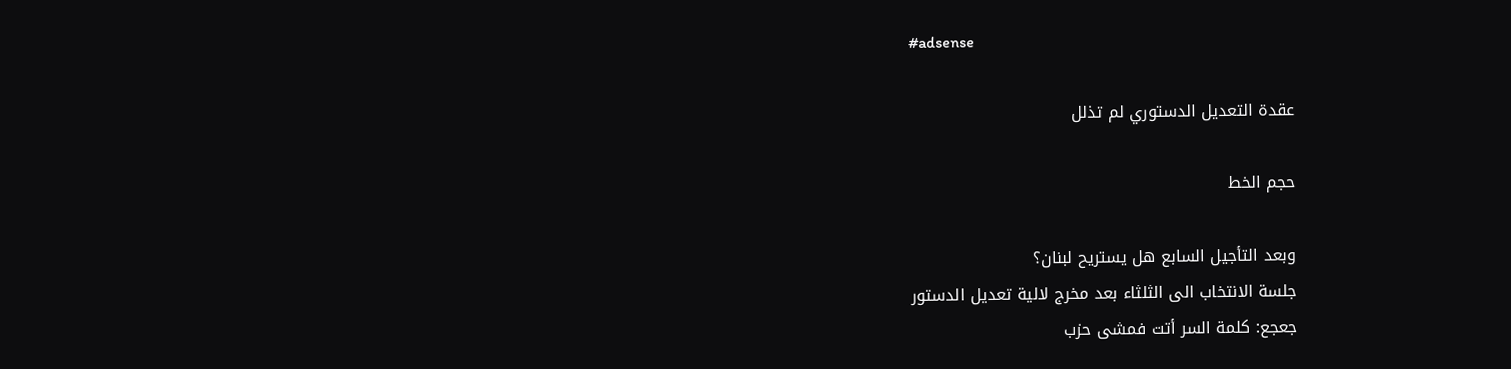#adsense

عقدة التعديل الدستوري لم تذلل

حجم الخط

وبعد التأجيل السابع هل يستريح لبنان؟
جلسة الانتخاب الى الثلثاء بعد مخرج لالية تعديل الدستور
جعجع: كلمة السر أتت فمشى حزب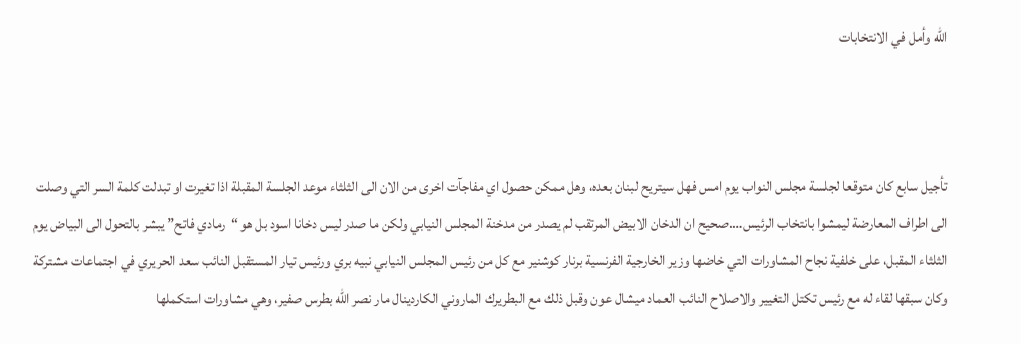الله وأمل في الانتخابات



تأجيل سابع كان متوقعا لجلسة مجلس النواب يوم امس فهل سيتريح لبنان بعده، وهل ممكن حصول اي مفاجآت اخرى من الان الى الثلثاء موعد الجلسة المقبلة اذا تغيرت او تبدلت كلمة السر التي وصلت الى اطراف المعارضة ليمشوا بانتخاب الرئيس….صحيح ان الدخان الابيض المرتقب لم يصدر من مدخنة المجلس النيابي ولكن ما صدر ليس دخانا اسود بل هو “رمادي فاتح” يبشر بالتحول الى البياض يوم الثلثاء المقبل، على خلفية نجاح المشاورات التي خاضها وزير الخارجية الفرنسية برنار كوشنير مع كل من رئيس المجلس النيابي نبيه بري ورئيس تيار المستقبل النائب سعد الحريري في اجتماعات مشتركة وكان سبقها لقاء له مع رئيس تكتل التغيير والاصلاح النائب العماد ميشال عون وقبل ذلك مع البطريرك الماروني الكاردينال مار نصر الله بطرس صفير، وهي مشاورات استكملها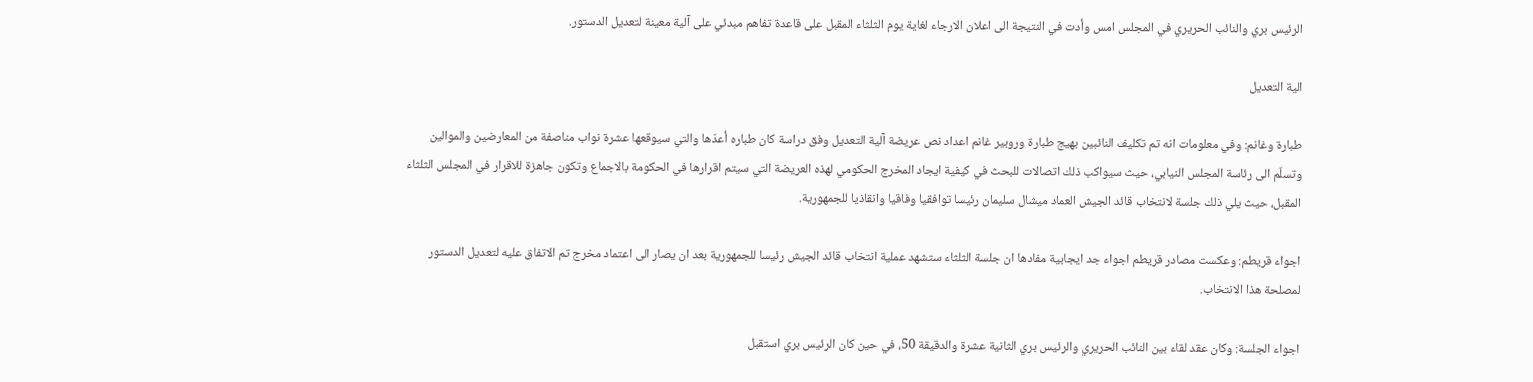الرئيس بري والنائب الحريري في المجلس امس وأدت في النتيجة الى اعلان الارجاء لغاية يوم الثلثاء المقبل على قاعدة تفاهم مبدئي على آلية معينة لتعديل الدستور.

الية التعديل

طبارة وغانم: وفي معلومات انه تم تكليف النائبين بهيج طبارة وروبير غانم اعداد نص عريضة آلية التعديل وفق دراسة كان طباره أعدّها والتي سيوقعها عشرة نواب مناصفة من المعارضين والموالين وتسلّم الى رئاسة المجلس النيابي، حيث سيواكب ذلك اتصالات للبحث في كيفية ايجاد المخرج الحكومي لهذه العريضة التي سيتم اقرارها في الحكومة بالاجماع وتكون جاهزة للاقرار في المجلس الثلثاء المقبل، حيث يلي ذلك جلسة لانتخاب قائد الجيش العماد ميشال سليمان رئيسا توافقيا وفاقيا وانقاذيا للجمهورية.

اجواء قريطم: وعكست مصادر قريطم اجواء جد ايجابية مفادها ان جلسة الثلثاء ستشهد عملية انتخاب قائد الجيش رئيسا للجمهورية بعد ان يصار الى اعتماد مخرج تم الاتفاق عليه لتعديل الدستور لمصلحة هذا الانتخاب.

اجواء الجلسة: وكان عقد لقاء بين النائب الحريري والرئيس بري الثانية عشرة والدقيقة 50، في حين كان الرئيس بري استقبل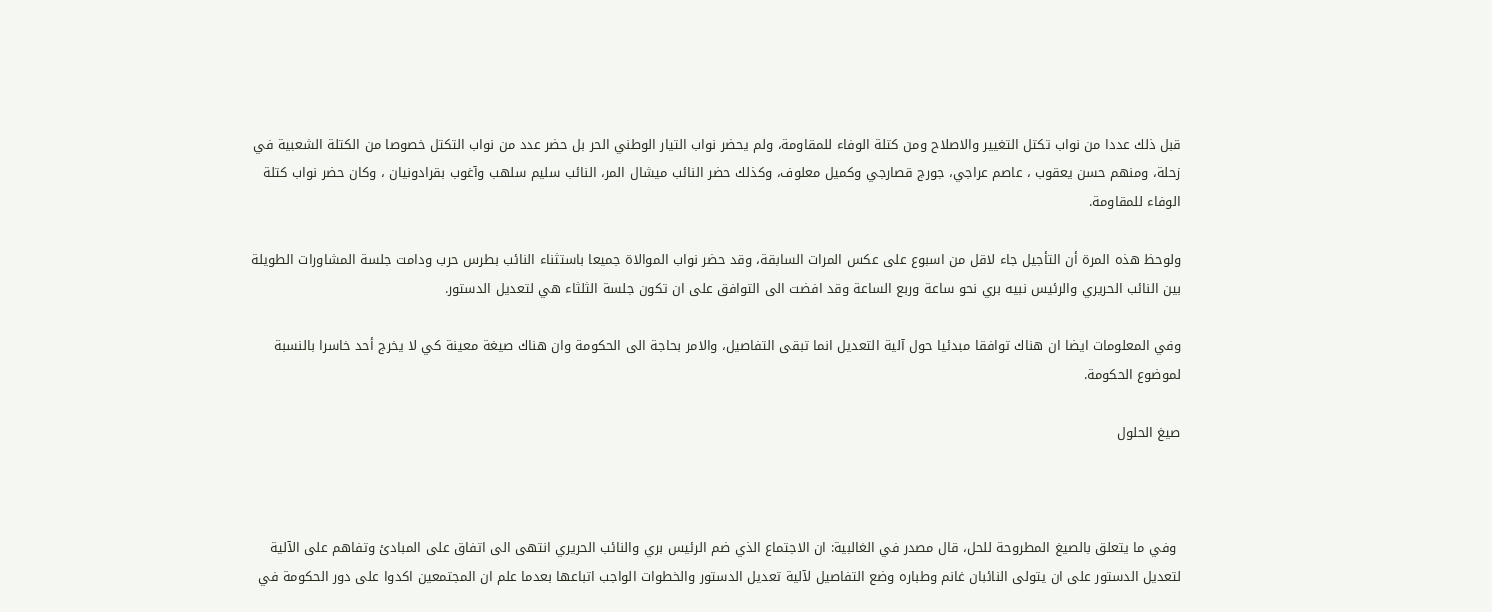قبل ذلك عددا من نواب تكتل التغيير والاصلاح ومن كتلة الوفاء للمقاومة، ولم يحضر نواب التيار الوطني الحر بل حضر عدد من نواب التكتل خصوصا من الكتلة الشعبية في زحلة، ومنهم حسن يعقوب ، عاصم عراجي، جورج قصارجي وكميل معلوف، وكذلك حضر النائب ميشال المر، النائب سليم سلهب وآغوب بقرادونيان ، وكان حضر نواب كتلة الوفاء للمقاومة.

ولوحظ هذه المرة أن التأجيل جاء لاقل من اسبوع على عكس المرات السابقة، وقد حضر نواب الموالاة جميعا باستثناء النائب بطرس حرب ودامت جلسة المشاورات الطويلة بين النائب الحريري والرئيس نبيه بري نحو ساعة وربع الساعة وقد افضت الى التوافق على ان تكون جلسة الثلثاء هي لتعديل الدستور.

وفي المعلومات ايضا ان هناك توافقا مبدئيا حول آلية التعديل انما تبقى التفاصيل، والامر بحاجة الى الحكومة وان هناك صيغة معينة كي لا يخرج أحد خاسرا بالنسبة لموضوع الحكومة.

صيغ الحلول



 وفي ما يتعلق بالصيغ المطروحة للحل، قال مصدر في الغالبية: ان الاجتماع الذي ضم الرئيس بري والنائب الحريري انتهى الى اتفاق على المبادئ وتفاهم على الآلية لتعديل الدستور على ان يتولى النائبان غانم وطباره وضع التفاصيل لآلية تعديل الدستور والخطوات الواجب اتباعها بعدما علم ان المجتمعين اكدوا على دور الحكومة في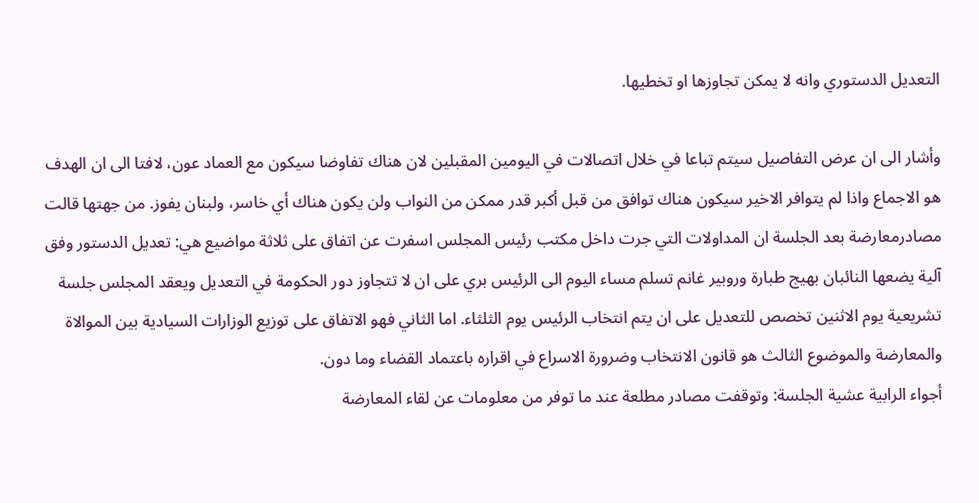التعديل الدستوري وانه لا يمكن تجاوزها او تخطيها.

وأشار الى ان عرض التفاصيل سيتم تباعا في خلال اتصالات في اليومين المقبلين لان هناك تفاوضا سيكون مع العماد عون، لافتا الى ان الهدف هو الاجماع واذا لم يتوافر الاخير سيكون هناك توافق من قبل أكبر قدر ممكن من النواب ولن يكون هناك أي خاسر، ولبنان يفوز. من جهتها قالت مصادرمعارضة بعد الجلسة ان المداولات التي جرت داخل مكتب رئيس المجلس اسفرت عن اتفاق على ثلاثة مواضيع هي: تعديل الدستور وفق آلية يضعها النائبان بهيج طبارة وروبير غانم تسلم مساء اليوم الى الرئيس بري على ان لا تتجاوز دور الحكومة في التعديل ويعقد المجلس جلسة تشريعية يوم الاثنين تخصص للتعديل على ان يتم انتخاب الرئيس يوم الثلثاء. اما الثاني فهو الاتفاق على توزيع الوزارات السيادية بين الموالاة والمعارضة والموضوع الثالث هو قانون الانتخاب وضرورة الاسراع في اقراره باعتماد القضاء وما دون.
أجواء الرابية عشية الجلسة: وتوقفت مصادر مطلعة عند ما توفر من معلومات عن لقاء المعارضة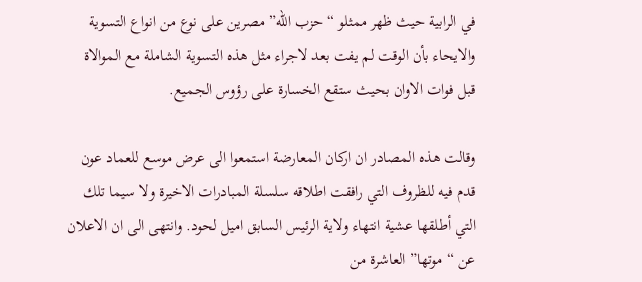في الرابية حيث ظهر ممثلو “حزب الله” مصرين على نوع من انواع التسوية والايحاء بأن الوقت لم يفت بعد لاجراء مثل هذه التسوية الشاملة مع الموالاة قبل فوات الاوان بحيث ستقع الخسارة على رؤوس الجميع.

وقالت هذه المصادر ان اركان المعارضة استمعوا الى عرض موسع للعماد عون قدم فيه للظروف التي رافقت اطلاقه سلسلة المبادرات الاخيرة ولا سيما تلك التي أطلقها عشية انتهاء ولاية الرئيس السابق اميل لحود. وانتهى الى ان الاعلان عن “موتها” العاشرة من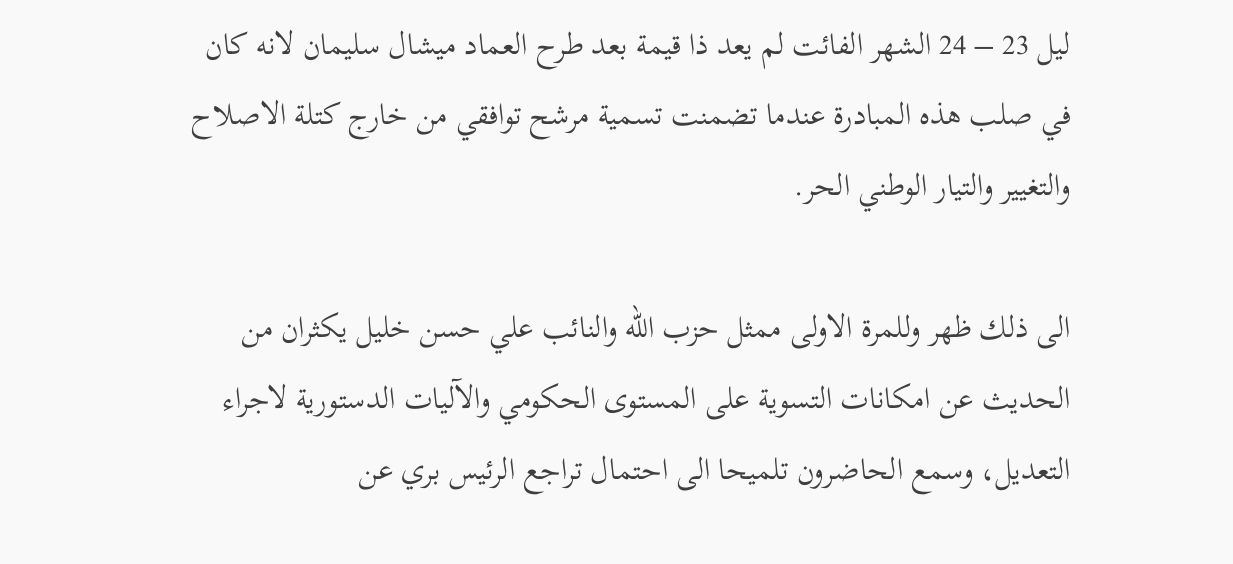ليل 23 – 24 الشهر الفائت لم يعد ذا قيمة بعد طرح العماد ميشال سليمان لانه كان في صلب هذه المبادرة عندما تضمنت تسمية مرشح توافقي من خارج كتلة الاصلاح والتغيير والتيار الوطني الحر.

الى ذلك ظهر وللمرة الاولى ممثل حزب الله والنائب علي حسن خليل يكثران من الحديث عن امكانات التسوية على المستوى الحكومي والآليات الدستورية لاجراء التعديل، وسمع الحاضرون تلميحا الى احتمال تراجع الرئيس بري عن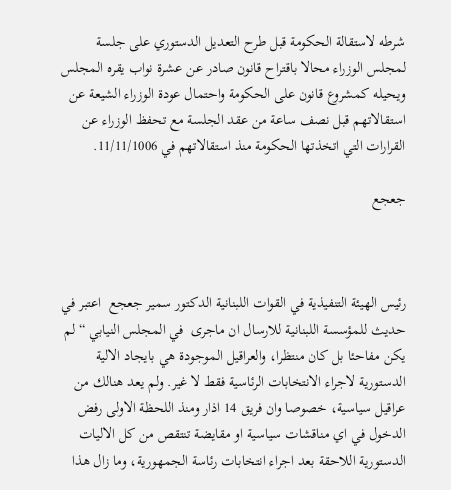شرطه لاستقالة الحكومة قبل طرح التعديل الدستوري على جلسة لمجلس الوزراء محالا باقتراح قانون صادر عن عشرة نواب يقره المجلس ويحيله كمشروع قانون على الحكومة واحتمال عودة الوزراء الشيعة عن استقالاتهم قبل نصف ساعة من عقد الجلسة مع تحفظ الوزراء عن القرارات التي اتخذتها الحكومة منذ استقالاتهم في 11/11/1006.

جعجع



رئيس الهيئة التنفيذية في القوات اللبنانية الدكتور سمير جعجع  اعتبر في حديث للمؤسسة اللبنانية للارسال ان ماجرى  في المجلس النيابي “لم يكن مفاحئا بل كان منتظرا، والعراقيل الموجودة هي بايجاد الالية الدستورية لاجراء الانتخابات الرئاسية فقط لا غير. ولم يعد هنالك من عراقيل سياسية، خصوصا وان فريق 14 اذار ومنذ اللحظة الاولى رفض الدخول في اي مناقشات سياسية او مقايضة تنتقص من كل الاليات الدستورية اللاحقة بعد اجراء انتخابات رئاسة الجمهورية، وما زال هذا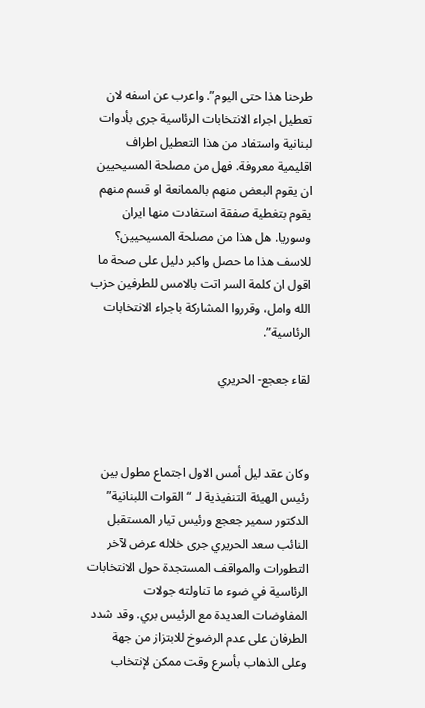طرحنا هذا حتى اليوم”. واعرب عن اسفه لان تعطيل اجراء الانتخابات الرئاسية جرى بأدوات لبنانية واستفاد من هذا التعطيل اطراف اقليمية معروفة. فهل من مصلحة المسيحيين ان يقوم البعض منهم بالممانعة او قسم منهم يقوم بتغطية صفقة استفادت منها ايران وسوريا. هل هذا من مصلحة المسيحيين؟ للاسف هذا ما حصل واكبر دليل على صحة ما اقول ان كلمة السر اتت بالامس للطرفين حزب الله وامل، وقرروا المشاركة باجراء الانتخابات الرئاسية”.

لقاء جعجع- الحريري



وكان عقد ليل أمس الاول اجتماع مطول بين رئيس الهيئة التنفيذية لـ “القوات اللبنانية” الدكتور سمير جعجع ورئيس تيار المستقبل النائب سعد الحريري جرى خلاله عرض لآخر التطورات والمواقف المستجدة حول الانتخابات الرئاسية في ضوء ما تناولته جولات المفاوضات العديدة مع الرئيس بري. وقد شدد الطرفان على عدم الرضوخ للابتزاز من جهة وعلى الذهاب بأسرع وقت ممكن لإنتخاب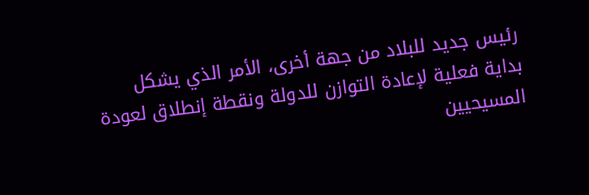رئيس جديد للبلاد من جهة أخرى، الأمر الذي يشكل بداية فعلية لإعادة التوازن للدولة ونقطة إنطلاق لعودة المسيحيين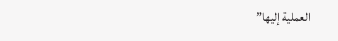العملية إليها”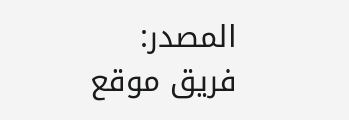المصدر:
فريق موقع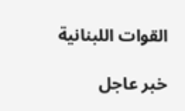القوات اللبنانية

خبر عاجل